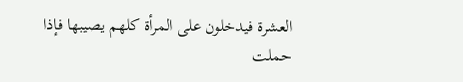العشرة فيدخلون على المرأة كلهم يصيبها فإذا حملت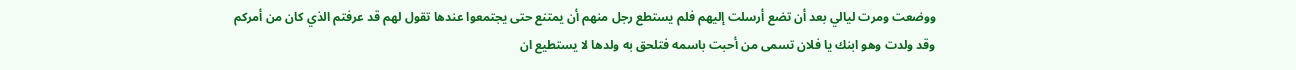ووضعت ومرت ليالي بعد أن تضع أرسلت إليهم فلم يستطع رجل منهم أن يمتنع حتى يجتمعوا عندها تقول لهم قد عرفتم الذي كان من أمركم وقد ولدت وهو ابنك يا فلان تسمى من أحبت باسمه فتلحق به ولدها لا يستطيع ان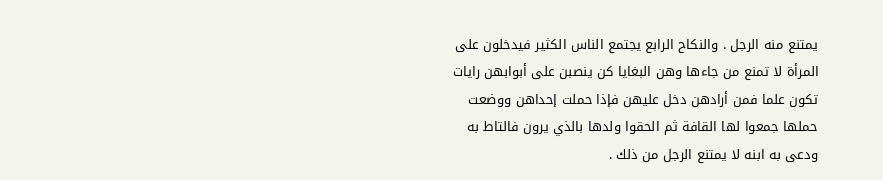يمتنع منه الرجل . والنكاح الرابع يجتمع الناس الكثير فيدخلون على المرأة لا تمنع من جاءها وهن البغايا كن ينصبن على أبوابهن رايات تكون علما فمن أرادهن دخل عليهن فإذا حملت إحداهن ووضعت حملها جمعوا لها القافة ثم الحقوا ولدها بالذي يرون فالتاط به ودعى به ابنه لا يمتنع الرجل من ذلك .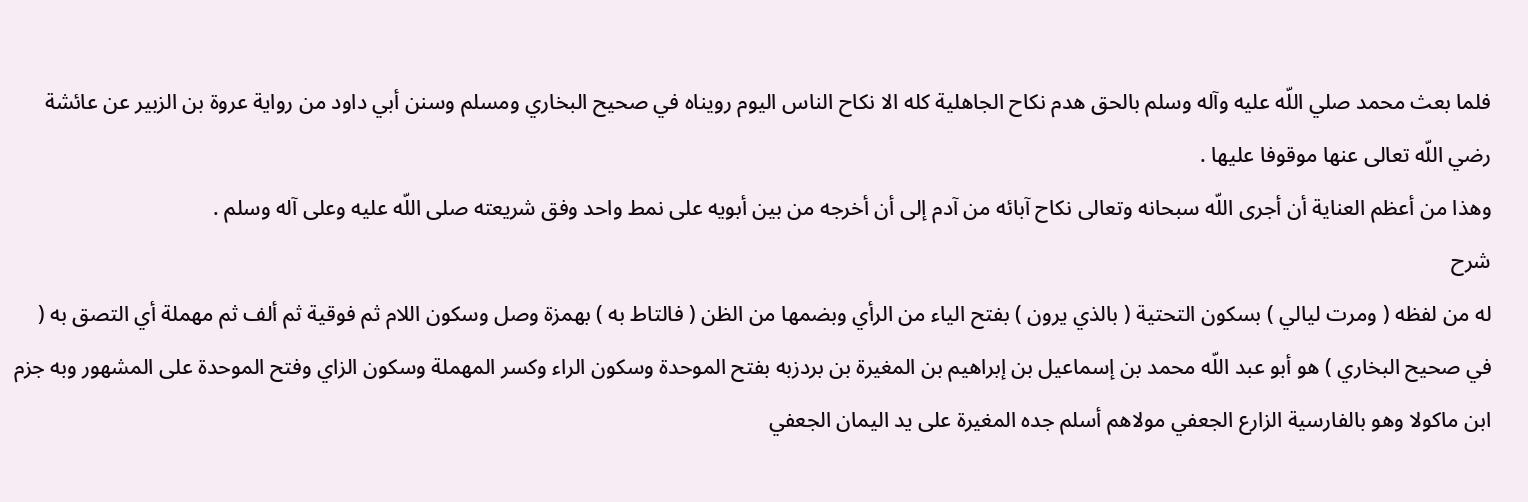فلما بعث محمد صلي اللّه عليه وآله وسلم بالحق هدم نكاح الجاهلية كله الا نكاح الناس اليوم رويناه في صحيح البخاري ومسلم وسنن أبي داود من رواية عروة بن الزبير عن عائشة رضي اللّه تعالى عنها موقوفا عليها .
وهذا من أعظم العناية أن أجرى اللّه سبحانه وتعالى نكاح آبائه من آدم إلى أن أخرجه من بين أبويه على نمط واحد وفق شريعته صلى اللّه عليه وعلى آله وسلم .
شرح
له من لفظه ( ومرت ليالي ) بسكون التحتية ( بالذي يرون ) بفتح الياء من الرأي وبضمها من الظن ( فالتاط به ) بهمزة وصل وسكون اللام ثم فوقية ثم ألف ثم مهملة أي التصق به ( في صحيح البخاري ) هو أبو عبد اللّه محمد بن إسماعيل بن إبراهيم بن المغيرة بن بردزبه بفتح الموحدة وسكون الراء وكسر المهملة وسكون الزاي وفتح الموحدة على المشهور وبه جزم ابن ماكولا وهو بالفارسية الزارع الجعفي مولاهم أسلم جده المغيرة على يد اليمان الجعفي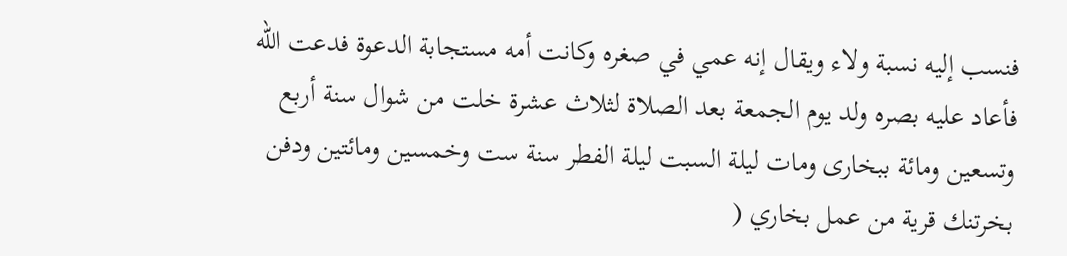فنسب إليه نسبة ولاء ويقال إنه عمي في صغره وكانت أمه مستجابة الدعوة فدعت اللّه فأعاد عليه بصره ولد يوم الجمعة بعد الصلاة لثلاث عشرة خلت من شوال سنة أربع وتسعين ومائة ببخارى ومات ليلة السبت ليلة الفطر سنة ست وخمسين ومائتين ودفن بخرتنك قرية من عمل بخاري (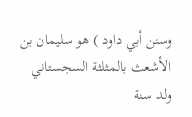وسنن أبي داود ) هو سليمان بن الأشعث بالمثلثة السجستاني ولد سنة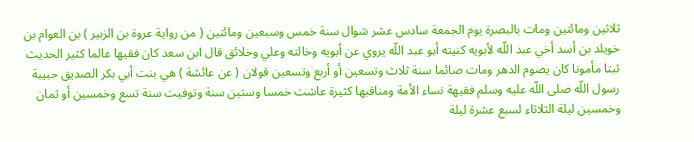ثلاثين ومائتين ومات بالبصرة يوم الجمعة سادس عشر شوال سنة خمس وسبعين ومائتين ( من رواية عروة بن الزبير ) بن العوام بن خويلد بن أسد أخي عبد اللّه لأبويه كنيته أبو عبد اللّه يروي عن أبويه وخالته وعلي وخلائق قال ابن سعد كان فقيها عالما كثير الحديث ثبتا مأمونا كان يصوم الدهر ومات صائما سنة ثلاث وتسعين أو أربع وتسعين قولان ( عن عائشة ) هي بنت أبي بكر الصديق حبيبة رسول اللّه صلى اللّه عليه وسلم فقيهة نساء الأمة ومناقبها كثيرة عاشت خمسا وستين سنة وتوفيت سنة تسع وخمسين أو ثمان وخمسين ليلة الثلاثاء لسبع عشرة ليلة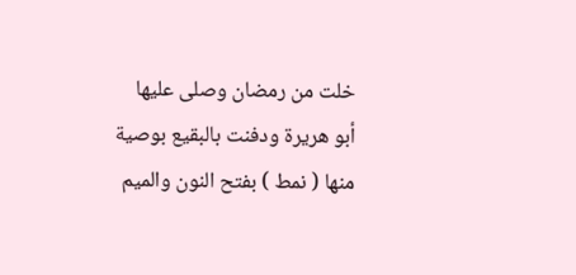خلت من رمضان وصلى عليها أبو هريرة ودفنت بالبقيع بوصية منها ( نمط ) بفتح النون والميم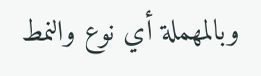وبالمهملة أي نوع والنمط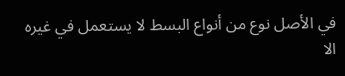في الأصل نوع من أنواع البسط لا يستعمل في غيره الا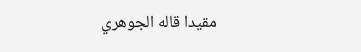مقيدا قاله الجوهري